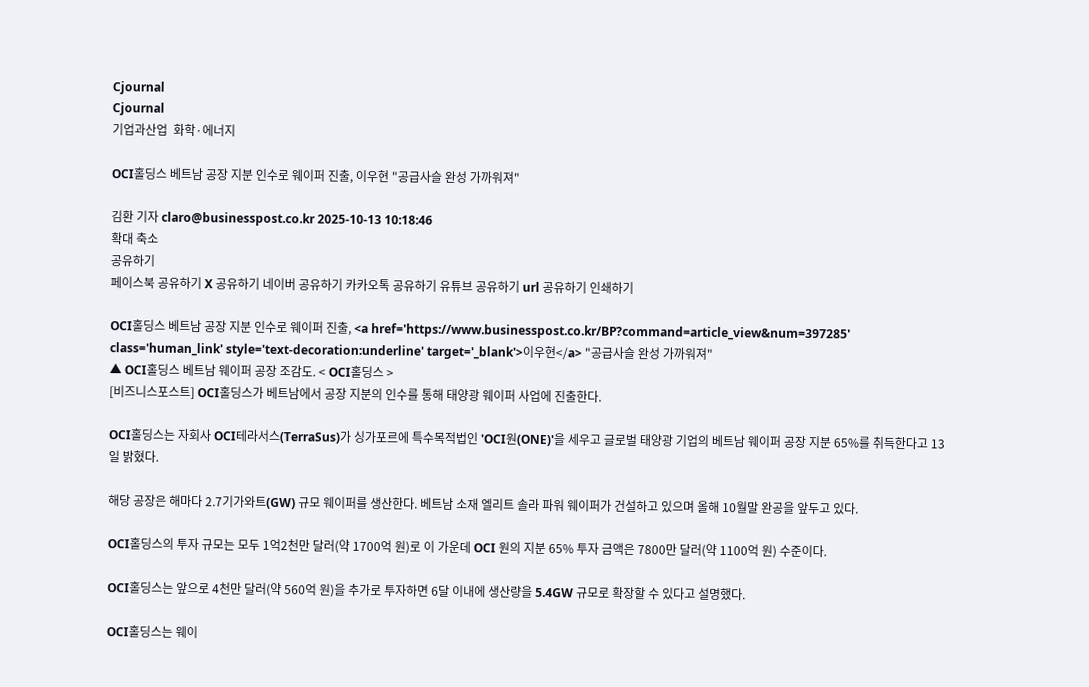Cjournal
Cjournal
기업과산업  화학·에너지

OCI홀딩스 베트남 공장 지분 인수로 웨이퍼 진출, 이우현 "공급사슬 완성 가까워져"

김환 기자 claro@businesspost.co.kr 2025-10-13 10:18:46
확대 축소
공유하기
페이스북 공유하기 X 공유하기 네이버 공유하기 카카오톡 공유하기 유튜브 공유하기 url 공유하기 인쇄하기

OCI홀딩스 베트남 공장 지분 인수로 웨이퍼 진출, <a href='https://www.businesspost.co.kr/BP?command=article_view&num=397285' class='human_link' style='text-decoration:underline' target='_blank'>이우현</a> "공급사슬 완성 가까워져"
▲ OCI홀딩스 베트남 웨이퍼 공장 조감도. < OCI홀딩스 >
[비즈니스포스트] OCI홀딩스가 베트남에서 공장 지분의 인수를 통해 태양광 웨이퍼 사업에 진출한다.

OCI홀딩스는 자회사 OCI테라서스(TerraSus)가 싱가포르에 특수목적법인 'OCI원(ONE)'을 세우고 글로벌 태양광 기업의 베트남 웨이퍼 공장 지분 65%를 취득한다고 13일 밝혔다.

해당 공장은 해마다 2.7기가와트(GW) 규모 웨이퍼를 생산한다. 베트남 소재 엘리트 솔라 파워 웨이퍼가 건설하고 있으며 올해 10월말 완공을 앞두고 있다.

OCI홀딩스의 투자 규모는 모두 1억2천만 달러(약 1700억 원)로 이 가운데 OCI 원의 지분 65% 투자 금액은 7800만 달러(약 1100억 원) 수준이다.

OCI홀딩스는 앞으로 4천만 달러(약 560억 원)을 추가로 투자하면 6달 이내에 생산량을 5.4GW 규모로 확장할 수 있다고 설명했다.

OCI홀딩스는 웨이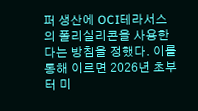퍼 생산에 OCI테라서스의 폴리실리콘을 사용한다는 방침을 정했다. 이를 통해 이르면 2026년 초부터 미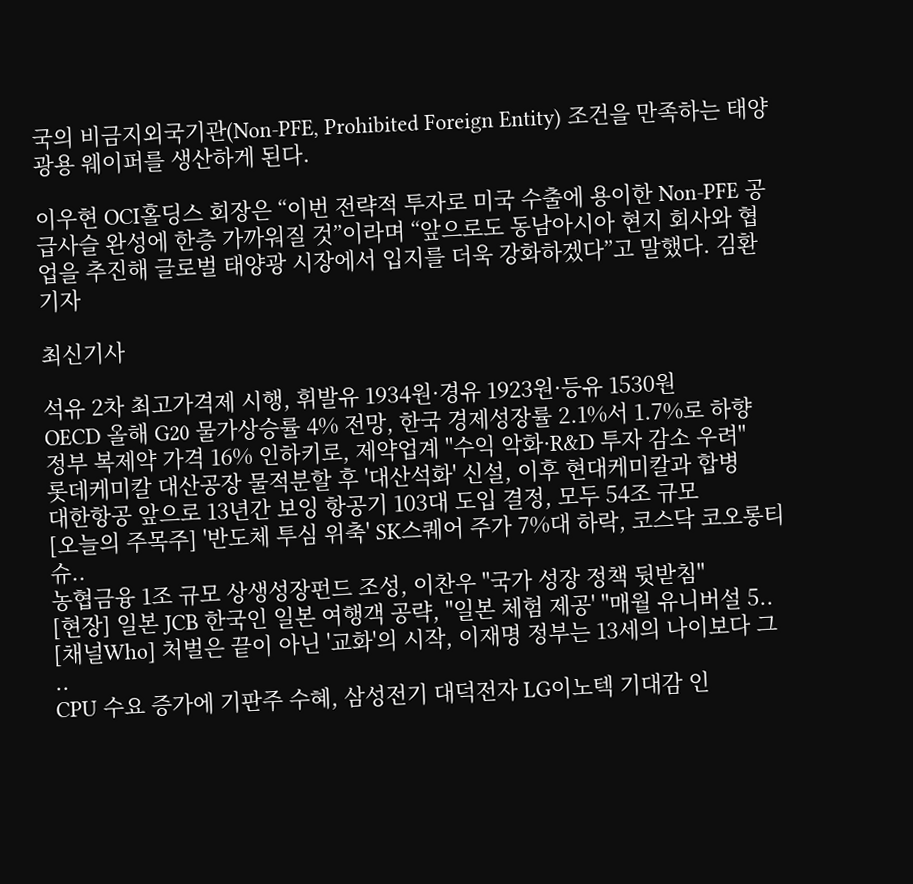국의 비금지외국기관(Non-PFE, Prohibited Foreign Entity) 조건을 만족하는 태양광용 웨이퍼를 생산하게 된다.

이우현 OCI홀딩스 회장은 “이번 전략적 투자로 미국 수출에 용이한 Non-PFE 공급사슬 완성에 한층 가까워질 것”이라며 “앞으로도 동남아시아 현지 회사와 협업을 추진해 글로벌 태양광 시장에서 입지를 더욱 강화하겠다”고 말했다. 김환 기자

최신기사

석유 2차 최고가격제 시행, 휘발유 1934원·경유 1923원·등유 1530원
OECD 올해 G20 물가상승률 4% 전망, 한국 경제성장률 2.1%서 1.7%로 하향
정부 복제약 가격 16% 인하키로, 제약업계 "수익 악화·R&D 투자 감소 우려"
롯데케미칼 대산공장 물적분할 후 '대산석화' 신설, 이후 현대케미칼과 합병
대한항공 앞으로 13년간 보잉 항공기 103대 도입 결정, 모두 54조 규모
[오늘의 주목주] '반도체 투심 위축' SK스퀘어 주가 7%대 하락, 코스닥 코오롱티슈..
농협금융 1조 규모 상생성장펀드 조성, 이찬우 "국가 성장 정책 뒷받침"
[현장] 일본 JCB 한국인 일본 여행객 공략, "일본 체험 제공' "매월 유니버설 5..
[채널Who] 처벌은 끝이 아닌 '교화'의 시작, 이재명 정부는 13세의 나이보다 그 ..
CPU 수요 증가에 기판주 수혜, 삼성전기 대덕전자 LG이노텍 기대감 인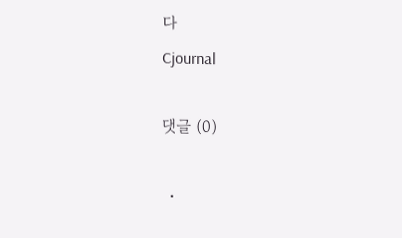다
Cjournal

댓글 (0)

  •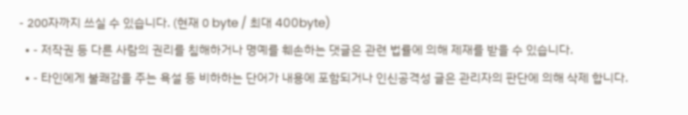- 200자까지 쓰실 수 있습니다. (현재 0 byte / 최대 400byte)
  • - 저작권 등 다른 사람의 권리를 침해하거나 명예를 훼손하는 댓글은 관련 법률에 의해 제재를 받을 수 있습니다.
  • - 타인에게 불쾌감을 주는 욕설 등 비하하는 단어가 내용에 포함되거나 인신공격성 글은 관리자의 판단에 의해 삭제 합니다.